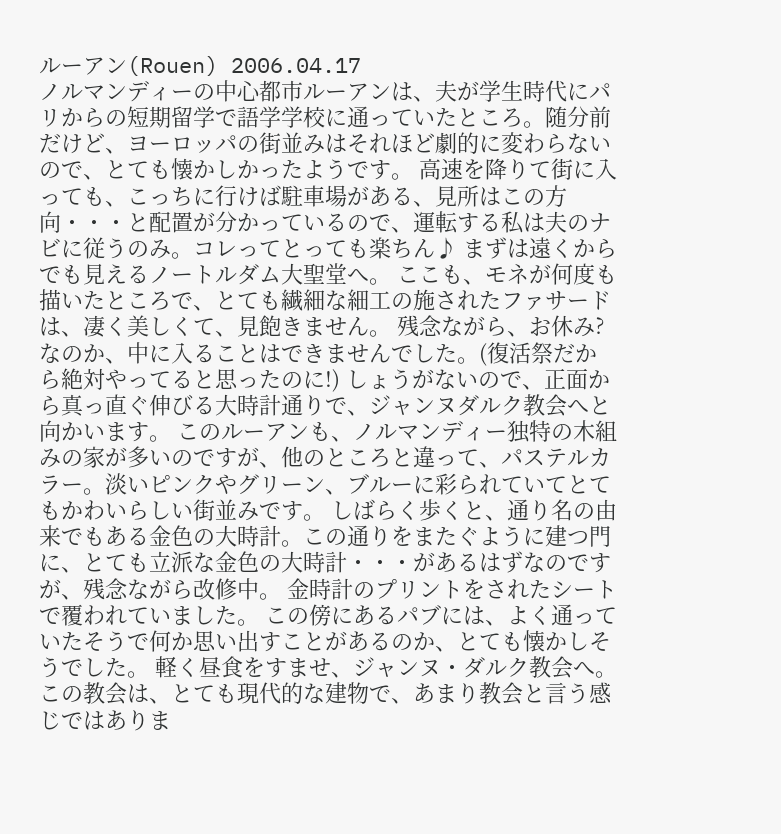ルーアン(Rouen) 2006.04.17
ノルマンディーの中心都市ルーアンは、夫が学生時代にパリからの短期留学で語学学校に通っていたところ。随分前だけど、ヨーロッパの街並みはそれほど劇的に変わらないので、とても懐かしかったようです。 高速を降りて街に入っても、こっちに行けば駐車場がある、見所はこの方向・・・と配置が分かっているので、運転する私は夫のナビに従うのみ。コレってとっても楽ちん♪ まずは遠くからでも見えるノートルダム大聖堂へ。 ここも、モネが何度も描いたところで、とても繊細な細工の施されたファサードは、凄く美しくて、見飽きません。 残念ながら、お休み?なのか、中に入ることはできませんでした。(復活祭だから絶対やってると思ったのに!) しょうがないので、正面から真っ直ぐ伸びる大時計通りで、ジャンヌダルク教会へと向かいます。 このルーアンも、ノルマンディー独特の木組みの家が多いのですが、他のところと違って、パステルカラー。淡いピンクやグリーン、ブルーに彩られていてとてもかわいらしい街並みです。 しばらく歩くと、通り名の由来でもある金色の大時計。この通りをまたぐように建つ門に、とても立派な金色の大時計・・・があるはずなのですが、残念ながら改修中。 金時計のプリントをされたシートで覆われていました。 この傍にあるパブには、よく通っていたそうで何か思い出すことがあるのか、とても懐かしそうでした。 軽く昼食をすませ、ジャンヌ・ダルク教会へ。この教会は、とても現代的な建物で、あまり教会と言う感じではありま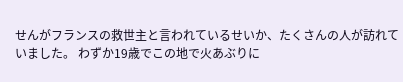せんがフランスの救世主と言われているせいか、たくさんの人が訪れていました。 わずか19歳でこの地で火あぶりに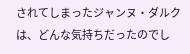されてしまったジャンヌ・ダルクは、どんな気持ちだったのでし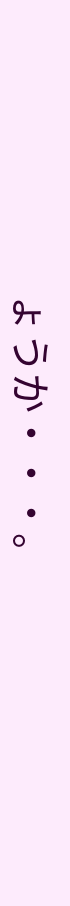ょうか・・・。